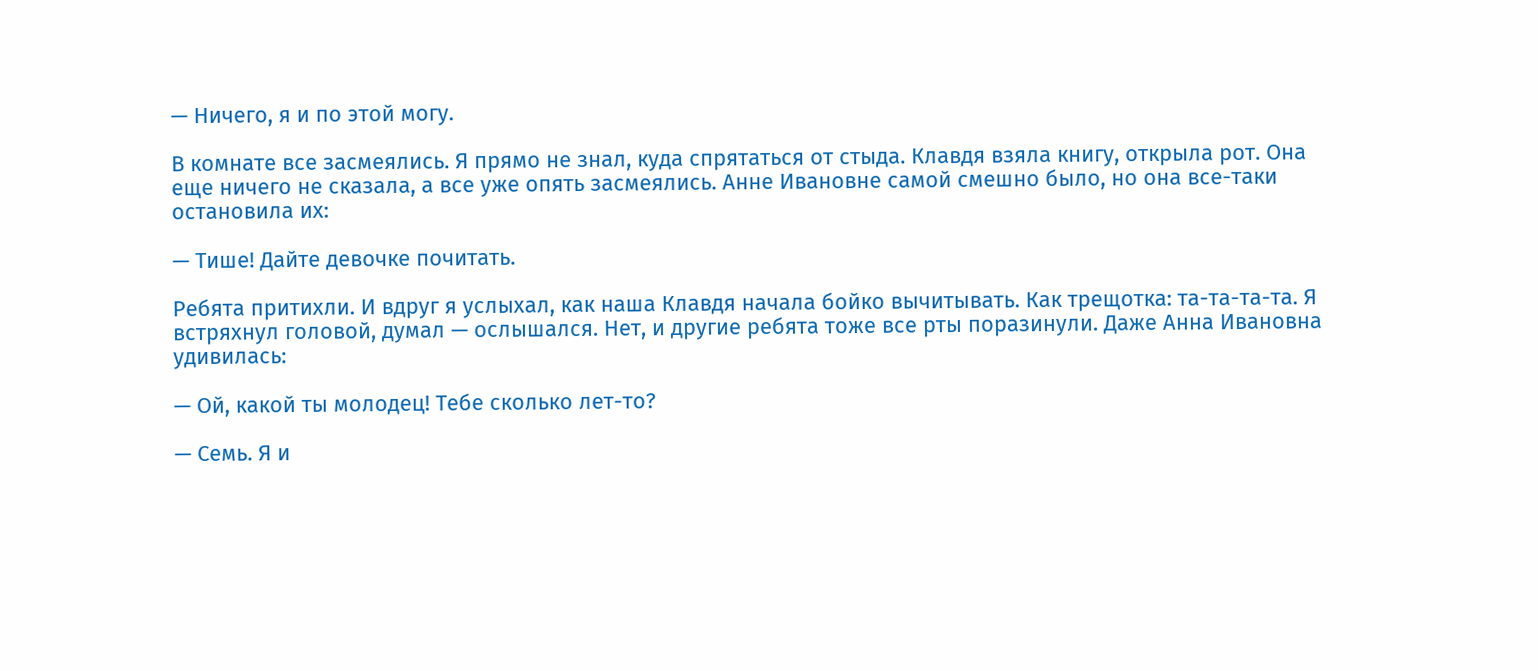— Ничего, я и по этой могу.

В комнате все засмеялись. Я прямо не знал, куда спрятаться от стыда. Клавдя взяла книгу, открыла рот. Она еще ничего не сказала, а все уже опять засмеялись. Анне Ивановне самой смешно было, но она все-таки остановила их:

— Тише! Дайте девочке почитать.

Ребята притихли. И вдруг я услыхал, как наша Клавдя начала бойко вычитывать. Как трещотка: та-та-та-та. Я встряхнул головой, думал — ослышался. Нет, и другие ребята тоже все рты поразинули. Даже Анна Ивановна удивилась:

— Ой, какой ты молодец! Тебе сколько лет-то?

— Семь. Я и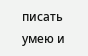писать умею и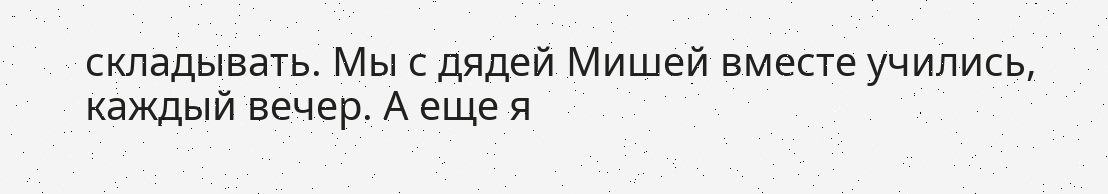складывать. Мы с дядей Мишей вместе учились, каждый вечер. А еще я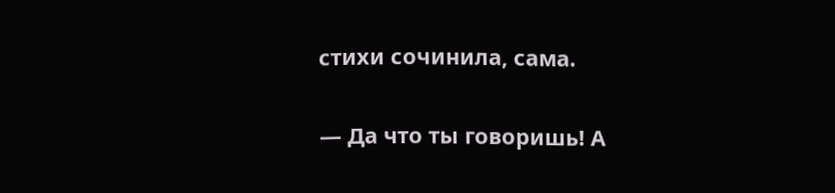стихи сочинила, сама.

— Да что ты говоришь! А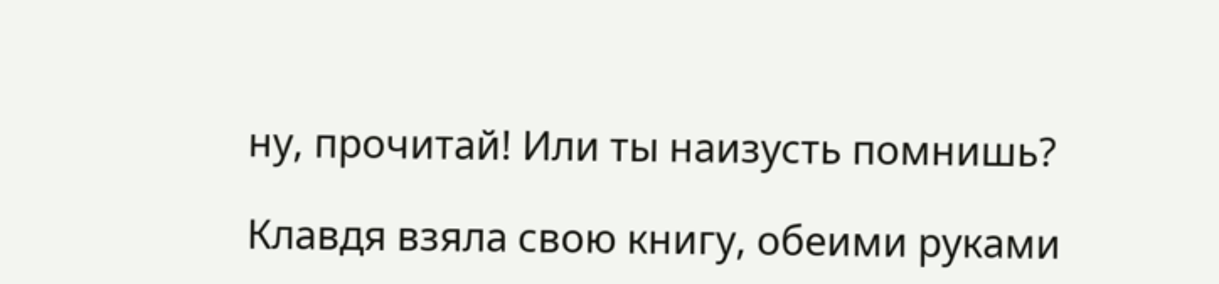ну, прочитай! Или ты наизусть помнишь?

Клавдя взяла свою книгу, обеими руками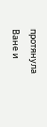протянула Ване и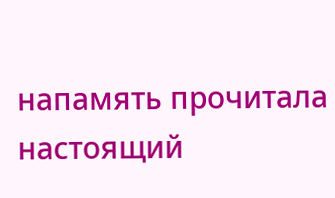напамять прочитала настоящий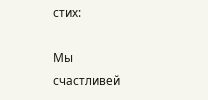стих:

Мы счастливей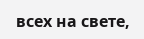всех на свете,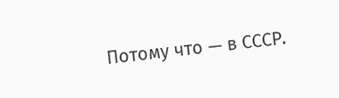Потому что — в СССР.